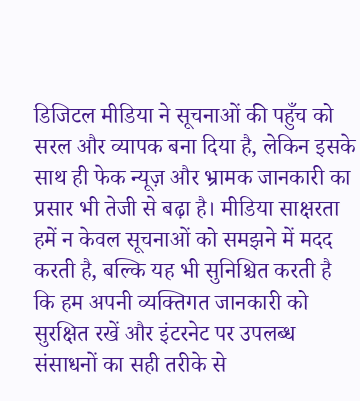डिजिटल मीडिया ने सूचनाओं की पहुँच को सरल और व्यापक बना दिया है, लेकिन इसके साथ ही फेक न्यूज़ और भ्रामक जानकारी का प्रसार भी तेजी से बढ़ा है। मीडिया साक्षरता हमें न केवल सूचनाओं को समझने में मदद करती है, बल्कि यह भी सुनिश्चित करती है कि हम अपनी व्यक्तिगत जानकारी को सुरक्षित रखें और इंटरनेट पर उपलब्ध संसाधनों का सही तरीके से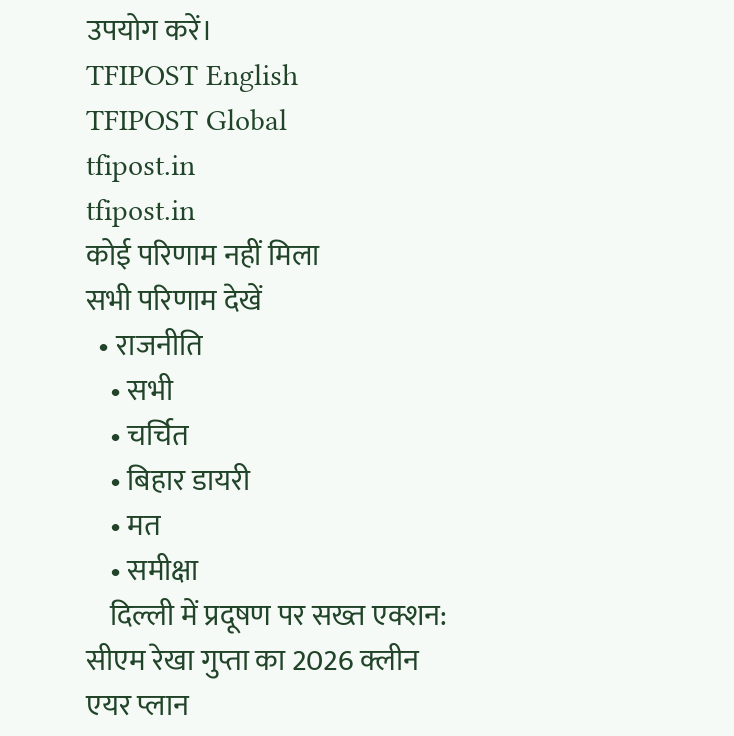उपयोग करें।
TFIPOST English
TFIPOST Global
tfipost.in
tfipost.in
कोई परिणाम नहीं मिला
सभी परिणाम देखें
  • राजनीति
    • सभी
    • चर्चित
    • बिहार डायरी
    • मत
    • समीक्षा
    दिल्ली में प्रदूषण पर सख्त एक्शन: सीएम रेखा गुप्ता का 2026 क्लीन एयर प्लान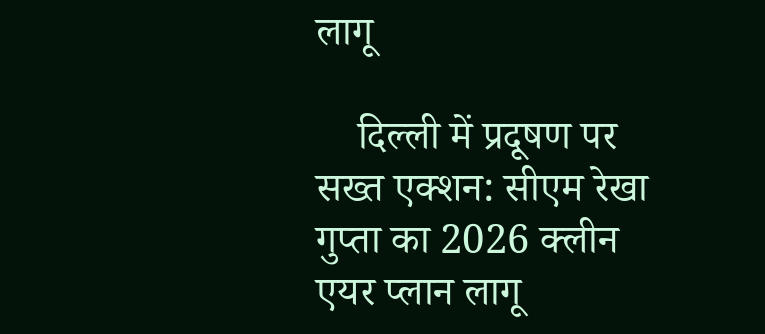लागू

    दिल्ली में प्रदूषण पर सख्त एक्शन: सीएम रेखा गुप्ता का 2026 क्लीन एयर प्लान लागू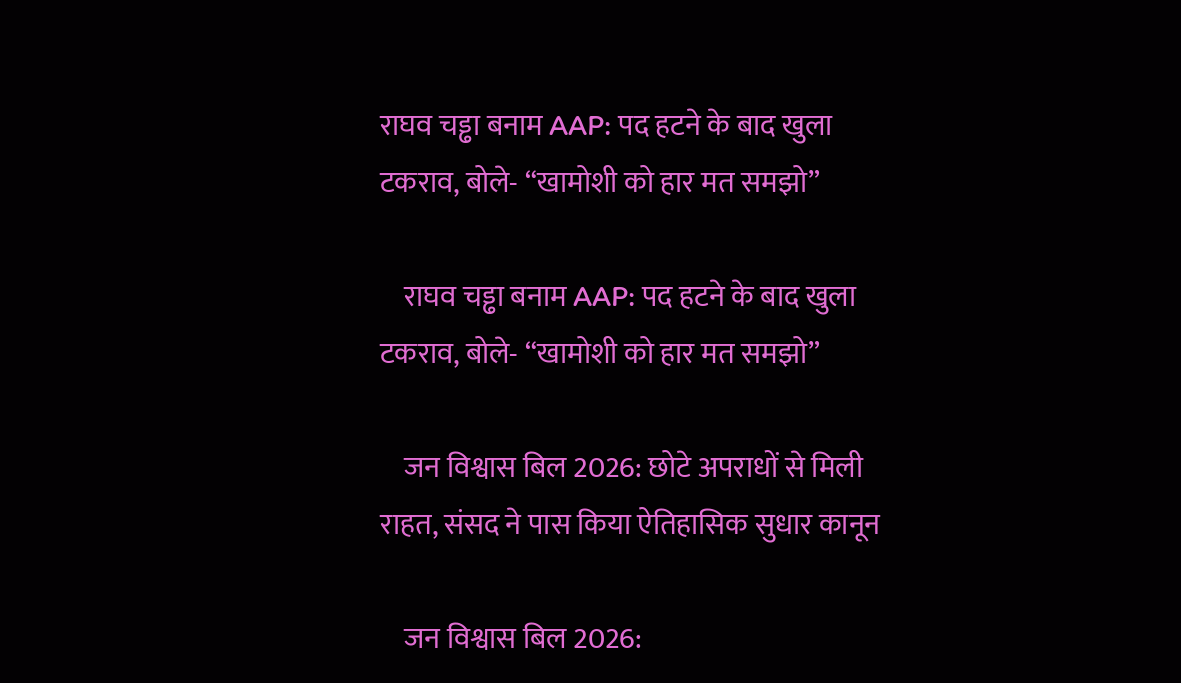राघव चड्ढा बनाम AAP: पद हटने के बाद खुला टकराव, बोले- “खामोशी को हार मत समझो”

    राघव चड्ढा बनाम AAP: पद हटने के बाद खुला टकराव, बोले- “खामोशी को हार मत समझो”

    जन विश्वास बिल 2026: छोटे अपराधों से मिली राहत, संसद ने पास किया ऐतिहासिक सुधार कानून

    जन विश्वास बिल 2026: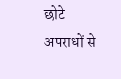छोटे अपराधों से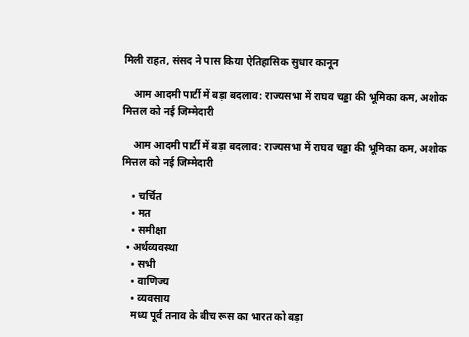मिली राहत, संसद ने पास किया ऐतिहासिक सुधार कानून

    आम आदमी पार्टी में बड़ा बदलाव: राज्यसभा में राघव चड्डा की भूमिका कम, अशोक मित्तल को नई जिम्मेदारी

    आम आदमी पार्टी में बड़ा बदलाव: राज्यसभा में राघव चड्डा की भूमिका कम, अशोक मित्तल को नई जिम्मेदारी

    • चर्चित
    • मत
    • समीक्षा
  • अर्थव्यवस्था
    • सभी
    • वाणिज्य
    • व्यवसाय
    मध्य पूर्व तनाव के बीच रूस का भारत को बड़ा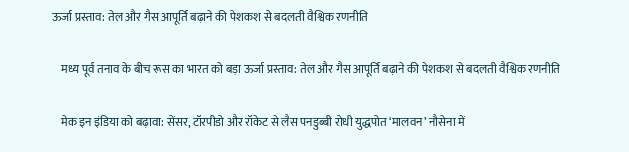ऊर्जा प्रस्ताव: तेल और गैस आपूर्ति बढ़ाने की पेशकश से बदलती वैश्विक रणनीति

    मध्य पूर्व तनाव के बीच रूस का भारत को बड़ा ऊर्जा प्रस्ताव: तेल और गैस आपूर्ति बढ़ाने की पेशकश से बदलती वैश्विक रणनीति

    मेक इन इंडिया को बढ़ावा: सेंसर, टॉरपीडो और रॉकेट से लैस पनडुब्बी रोधी युद्धपोत ‘मालवन’ नौसेना में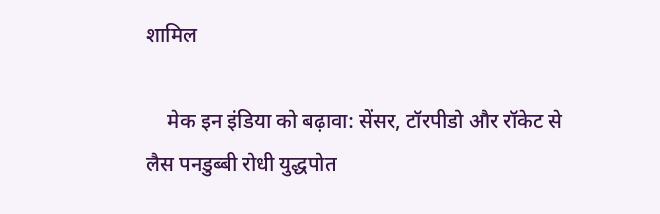शामिल

    मेक इन इंडिया को बढ़ावा: सेंसर, टॉरपीडो और रॉकेट से लैस पनडुब्बी रोधी युद्धपोत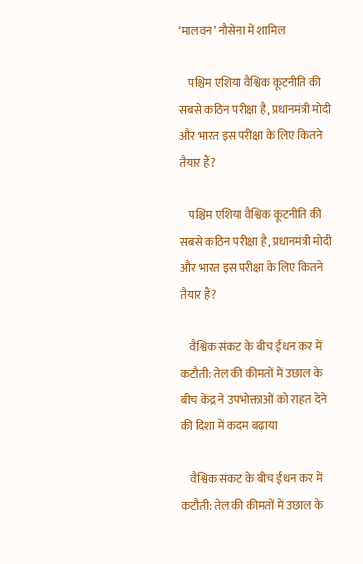‘मालवन’ नौसेना में शामिल

    पश्चिम एशिया वैश्विक कूटनीति की सबसे कठिन परीक्षा है, प्रधानमंत्री मोदी और भारत इस परीक्षा के लिए कितने तैयार हैं?

    पश्चिम एशिया वैश्विक कूटनीति की सबसे कठिन परीक्षा है, प्रधानमंत्री मोदी और भारत इस परीक्षा के लिए कितने तैयार हैं?

    वैश्विक संकट के बीच ईंधन कर में कटौती: तेल की कीमतों में उछाल के बीच केंद्र ने उपभोक्ताओं को राहत देने की दिशा में कदम बढ़ाया

    वैश्विक संकट के बीच ईंधन कर में कटौती: तेल की कीमतों में उछाल के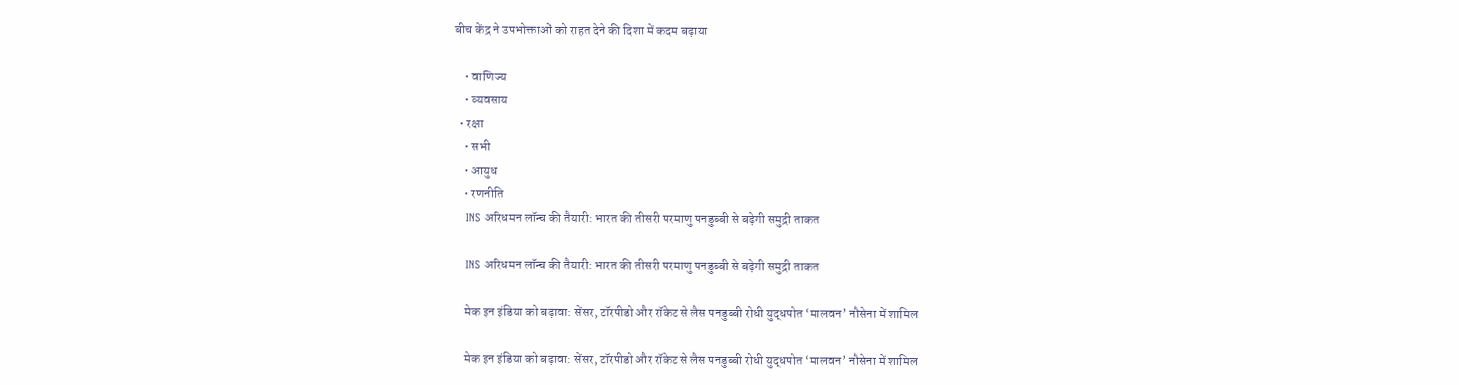बीच केंद्र ने उपभोक्ताओं को राहत देने की दिशा में कदम बढ़ाया

    • वाणिज्य
    • व्यवसाय
  • रक्षा
    • सभी
    • आयुध
    • रणनीति
    INS अरिधमन लॉन्च की तैयारी: भारत की तीसरी परमाणु पनडुब्बी से बढ़ेगी समुद्री ताकत

    INS अरिधमन लॉन्च की तैयारी: भारत की तीसरी परमाणु पनडुब्बी से बढ़ेगी समुद्री ताकत

    मेक इन इंडिया को बढ़ावा: सेंसर, टॉरपीडो और रॉकेट से लैस पनडुब्बी रोधी युद्धपोत ‘मालवन’ नौसेना में शामिल

    मेक इन इंडिया को बढ़ावा: सेंसर, टॉरपीडो और रॉकेट से लैस पनडुब्बी रोधी युद्धपोत ‘मालवन’ नौसेना में शामिल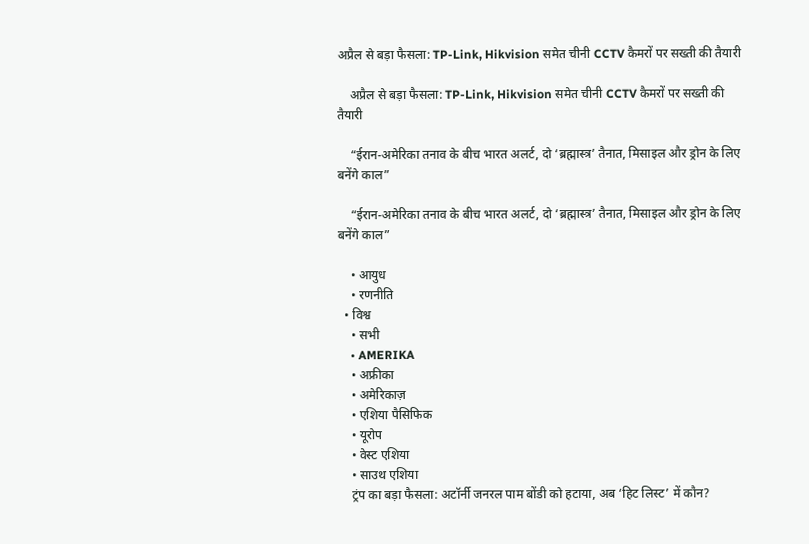अप्रैल से बड़ा फैसला: TP-Link, Hikvision समेत चीनी CCTV कैमरों पर सख्ती की तैयारी

    अप्रैल से बड़ा फैसला: TP-Link, Hikvision समेत चीनी CCTV कैमरों पर सख्ती की तैयारी

    “ईरान-अमेरिका तनाव के बीच भारत अलर्ट, दो ‘ब्रह्मास्त्र’ तैनात, मिसाइल और ड्रोन के लिए बनेंगे काल”

    “ईरान-अमेरिका तनाव के बीच भारत अलर्ट, दो ‘ब्रह्मास्त्र’ तैनात, मिसाइल और ड्रोन के लिए बनेंगे काल”

    • आयुध
    • रणनीति
  • विश्व
    • सभी
    • AMERIKA
    • अफ्रीका
    • अमेरिकाज़
    • एशिया पैसिफिक
    • यूरोप
    • वेस्ट एशिया
    • साउथ एशिया
    ट्रंप का बड़ा फैसला: अटॉर्नी जनरल पाम बोंडी को हटाया, अब ‘हिट लिस्ट’ में कौन?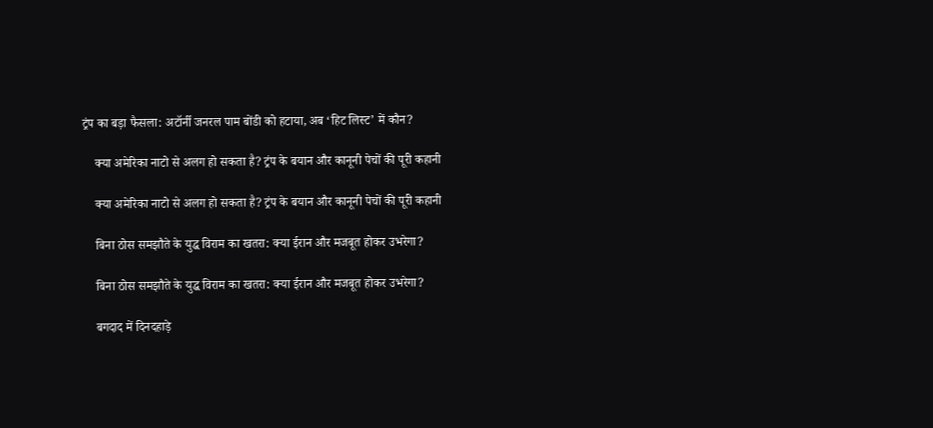ट्रंप का बड़ा फैसला: अटॉर्नी जनरल पाम बोंडी को हटाया, अब ‘हिट लिस्ट’ में कौन?

    क्या अमेरिका नाटो से अलग हो सकता है? ट्रंप के बयान और कानूनी पेचों की पूरी कहानी

    क्या अमेरिका नाटो से अलग हो सकता है? ट्रंप के बयान और कानूनी पेचों की पूरी कहानी

    बिना ठोस समझौते के युद्ध विराम का खतरा: क्या ईरान और मजबूत होकर उभरेगा?

    बिना ठोस समझौते के युद्ध विराम का खतरा: क्या ईरान और मजबूत होकर उभरेगा?

    बगदाद में दिनदहाड़े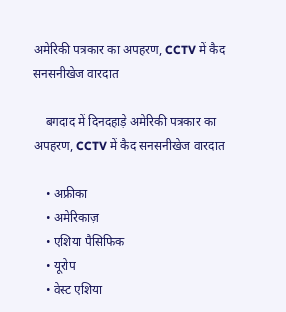अमेरिकी पत्रकार का अपहरण, CCTV में कैद सनसनीखेज वारदात

    बगदाद में दिनदहाड़े अमेरिकी पत्रकार का अपहरण, CCTV में कैद सनसनीखेज वारदात

    • अफ्रीका
    • अमेरिकाज़
    • एशिया पैसिफिक
    • यूरोप
    • वेस्ट एशिया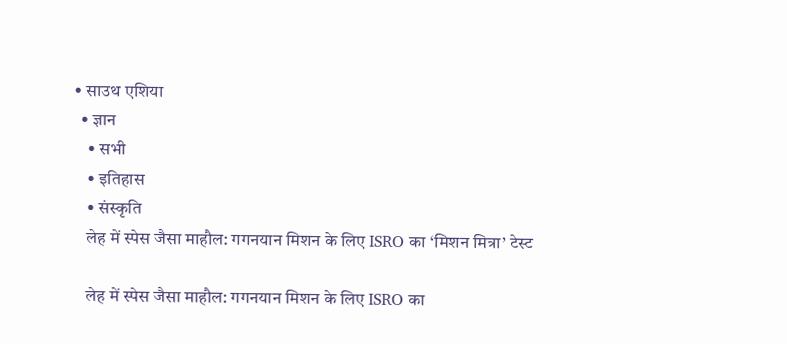• साउथ एशिया
  • ज्ञान
    • सभी
    • इतिहास
    • संस्कृति
    लेह में स्पेस जैसा माहौल: गगनयान मिशन के लिए ISRO का ‘मिशन मित्रा’ टेस्ट

    लेह में स्पेस जैसा माहौल: गगनयान मिशन के लिए ISRO का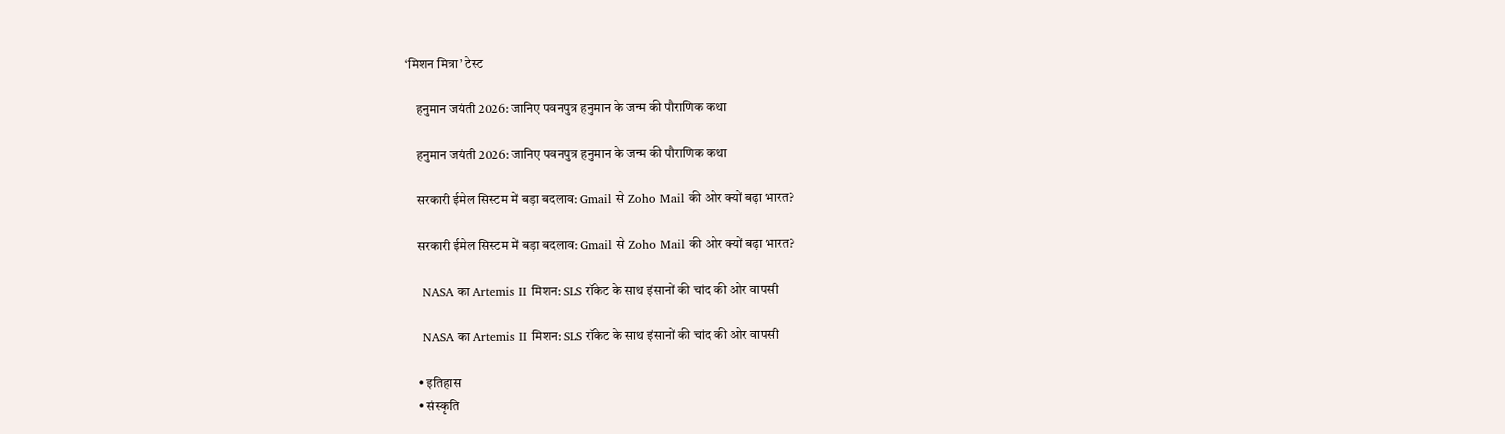‘मिशन मित्रा’ टेस्ट

    हनुमान जयंती 2026: जानिए पवनपुत्र हनुमान के जन्म की पौराणिक कथा

    हनुमान जयंती 2026: जानिए पवनपुत्र हनुमान के जन्म की पौराणिक कथा

    सरकारी ईमेल सिस्टम में बड़ा बदलाव: Gmail से Zoho Mail की ओर क्यों बढ़ा भारत?

    सरकारी ईमेल सिस्टम में बड़ा बदलाव: Gmail से Zoho Mail की ओर क्यों बढ़ा भारत?

    NASA का Artemis II मिशन: SLS रॉकेट के साथ इंसानों की चांद की ओर वापसी

    NASA का Artemis II मिशन: SLS रॉकेट के साथ इंसानों की चांद की ओर वापसी

    • इतिहास
    • संस्कृति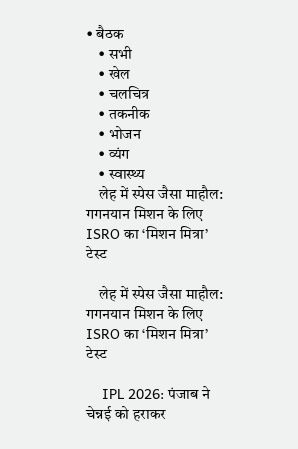• बैठक
    • सभी
    • खेल
    • चलचित्र
    • तकनीक
    • भोजन
    • व्यंग
    • स्वास्थ्य
    लेह में स्पेस जैसा माहौल: गगनयान मिशन के लिए ISRO का ‘मिशन मित्रा’ टेस्ट

    लेह में स्पेस जैसा माहौल: गगनयान मिशन के लिए ISRO का ‘मिशन मित्रा’ टेस्ट

    IPL 2026: पंजाब ने चेन्नई को हराकर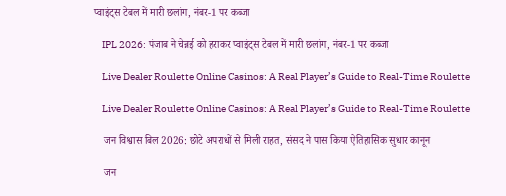प्वाइंट्स टेबल में मारी छलांग, नंबर-1 पर कब्जा

    IPL 2026: पंजाब ने चेन्नई को हराकर प्वाइंट्स टेबल में मारी छलांग, नंबर-1 पर कब्जा

    Live Dealer Roulette Online Casinos: A Real Player’s Guide to Real-Time Roulette

    Live Dealer Roulette Online Casinos: A Real Player’s Guide to Real-Time Roulette

    जन विश्वास बिल 2026: छोटे अपराधों से मिली राहत, संसद ने पास किया ऐतिहासिक सुधार कानून

    जन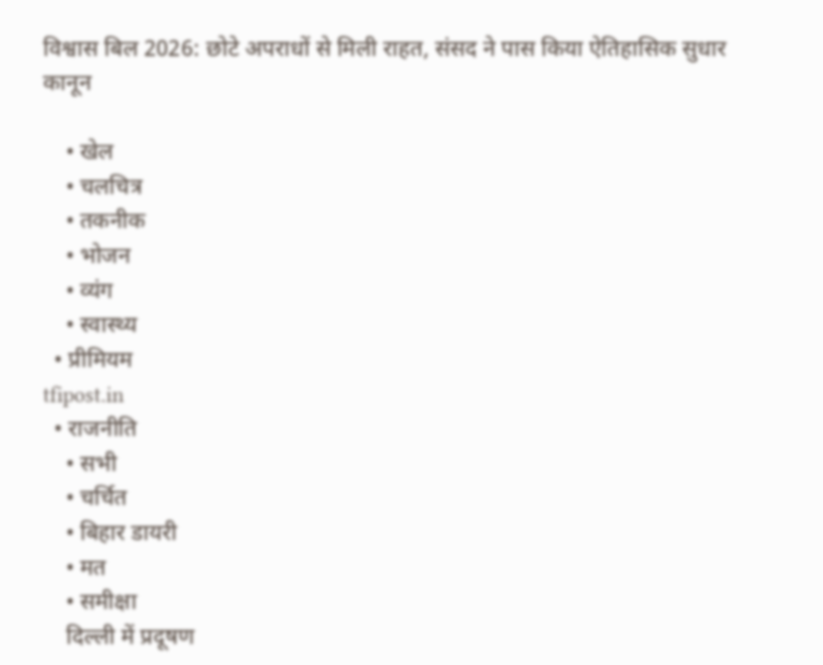विश्वास बिल 2026: छोटे अपराधों से मिली राहत, संसद ने पास किया ऐतिहासिक सुधार कानून

    • खेल
    • चलचित्र
    • तकनीक
    • भोजन
    • व्यंग
    • स्वास्थ्य
  • प्रीमियम
tfipost.in
  • राजनीति
    • सभी
    • चर्चित
    • बिहार डायरी
    • मत
    • समीक्षा
    दिल्ली में प्रदूषण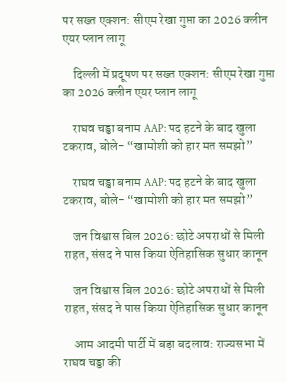पर सख्त एक्शन: सीएम रेखा गुप्ता का 2026 क्लीन एयर प्लान लागू

    दिल्ली में प्रदूषण पर सख्त एक्शन: सीएम रेखा गुप्ता का 2026 क्लीन एयर प्लान लागू

    राघव चड्ढा बनाम AAP: पद हटने के बाद खुला टकराव, बोले- “खामोशी को हार मत समझो”

    राघव चड्ढा बनाम AAP: पद हटने के बाद खुला टकराव, बोले- “खामोशी को हार मत समझो”

    जन विश्वास बिल 2026: छोटे अपराधों से मिली राहत, संसद ने पास किया ऐतिहासिक सुधार कानून

    जन विश्वास बिल 2026: छोटे अपराधों से मिली राहत, संसद ने पास किया ऐतिहासिक सुधार कानून

    आम आदमी पार्टी में बड़ा बदलाव: राज्यसभा में राघव चड्डा की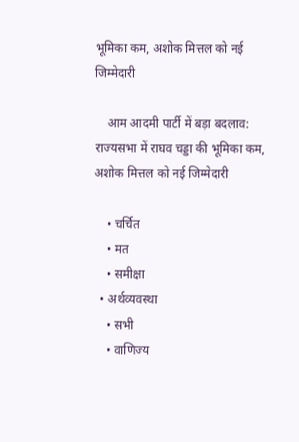भूमिका कम, अशोक मित्तल को नई जिम्मेदारी

    आम आदमी पार्टी में बड़ा बदलाव: राज्यसभा में राघव चड्डा की भूमिका कम, अशोक मित्तल को नई जिम्मेदारी

    • चर्चित
    • मत
    • समीक्षा
  • अर्थव्यवस्था
    • सभी
    • वाणिज्य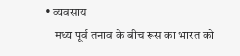• व्यवसाय
    मध्य पूर्व तनाव के बीच रूस का भारत को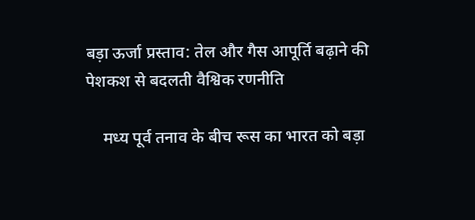बड़ा ऊर्जा प्रस्ताव: तेल और गैस आपूर्ति बढ़ाने की पेशकश से बदलती वैश्विक रणनीति

    मध्य पूर्व तनाव के बीच रूस का भारत को बड़ा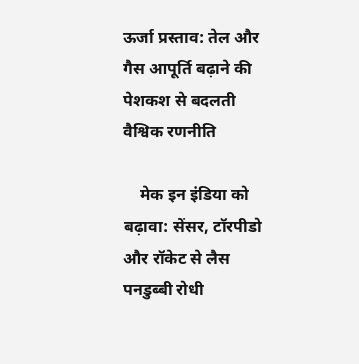ऊर्जा प्रस्ताव: तेल और गैस आपूर्ति बढ़ाने की पेशकश से बदलती वैश्विक रणनीति

    मेक इन इंडिया को बढ़ावा: सेंसर, टॉरपीडो और रॉकेट से लैस पनडुब्बी रोधी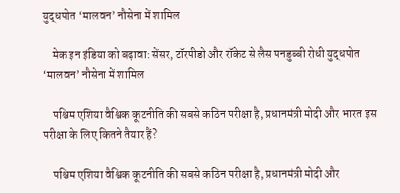युद्धपोत ‘मालवन’ नौसेना में शामिल

    मेक इन इंडिया को बढ़ावा: सेंसर, टॉरपीडो और रॉकेट से लैस पनडुब्बी रोधी युद्धपोत ‘मालवन’ नौसेना में शामिल

    पश्चिम एशिया वैश्विक कूटनीति की सबसे कठिन परीक्षा है, प्रधानमंत्री मोदी और भारत इस परीक्षा के लिए कितने तैयार हैं?

    पश्चिम एशिया वैश्विक कूटनीति की सबसे कठिन परीक्षा है, प्रधानमंत्री मोदी और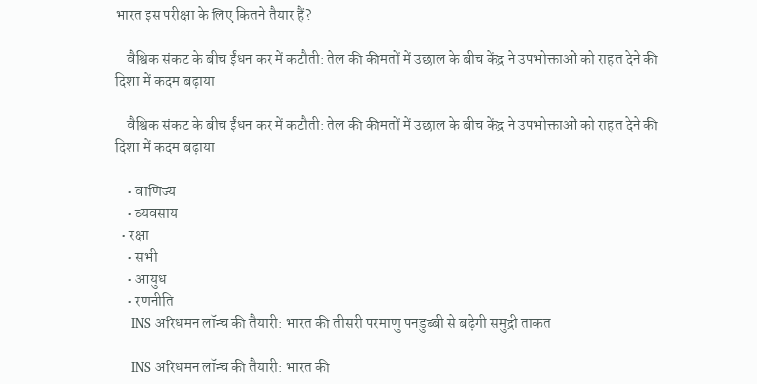भारत इस परीक्षा के लिए कितने तैयार हैं?

    वैश्विक संकट के बीच ईंधन कर में कटौती: तेल की कीमतों में उछाल के बीच केंद्र ने उपभोक्ताओं को राहत देने की दिशा में कदम बढ़ाया

    वैश्विक संकट के बीच ईंधन कर में कटौती: तेल की कीमतों में उछाल के बीच केंद्र ने उपभोक्ताओं को राहत देने की दिशा में कदम बढ़ाया

    • वाणिज्य
    • व्यवसाय
  • रक्षा
    • सभी
    • आयुध
    • रणनीति
    INS अरिधमन लॉन्च की तैयारी: भारत की तीसरी परमाणु पनडुब्बी से बढ़ेगी समुद्री ताकत

    INS अरिधमन लॉन्च की तैयारी: भारत की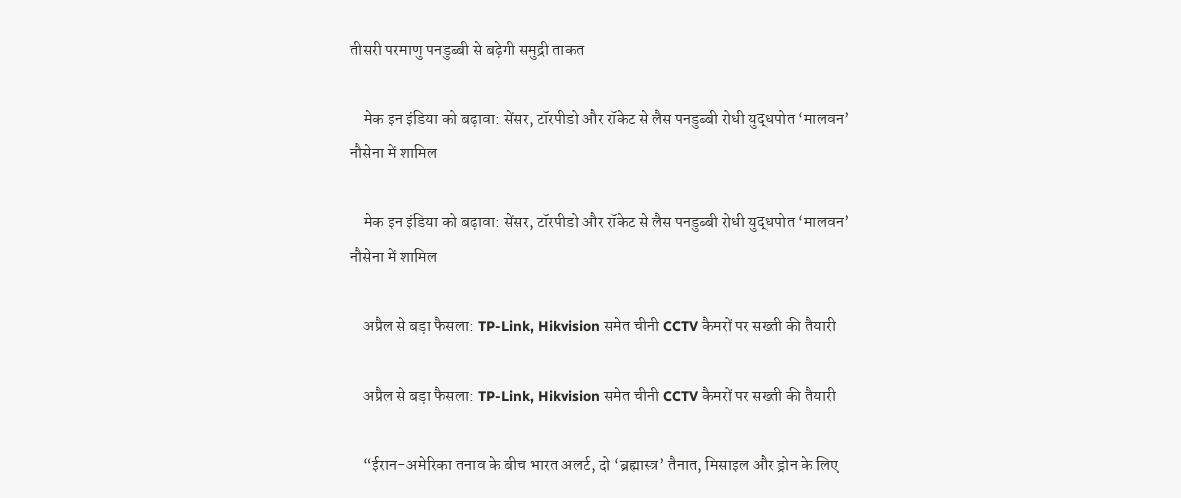तीसरी परमाणु पनडुब्बी से बढ़ेगी समुद्री ताकत

    मेक इन इंडिया को बढ़ावा: सेंसर, टॉरपीडो और रॉकेट से लैस पनडुब्बी रोधी युद्धपोत ‘मालवन’ नौसेना में शामिल

    मेक इन इंडिया को बढ़ावा: सेंसर, टॉरपीडो और रॉकेट से लैस पनडुब्बी रोधी युद्धपोत ‘मालवन’ नौसेना में शामिल

    अप्रैल से बड़ा फैसला: TP-Link, Hikvision समेत चीनी CCTV कैमरों पर सख्ती की तैयारी

    अप्रैल से बड़ा फैसला: TP-Link, Hikvision समेत चीनी CCTV कैमरों पर सख्ती की तैयारी

    “ईरान-अमेरिका तनाव के बीच भारत अलर्ट, दो ‘ब्रह्मास्त्र’ तैनात, मिसाइल और ड्रोन के लिए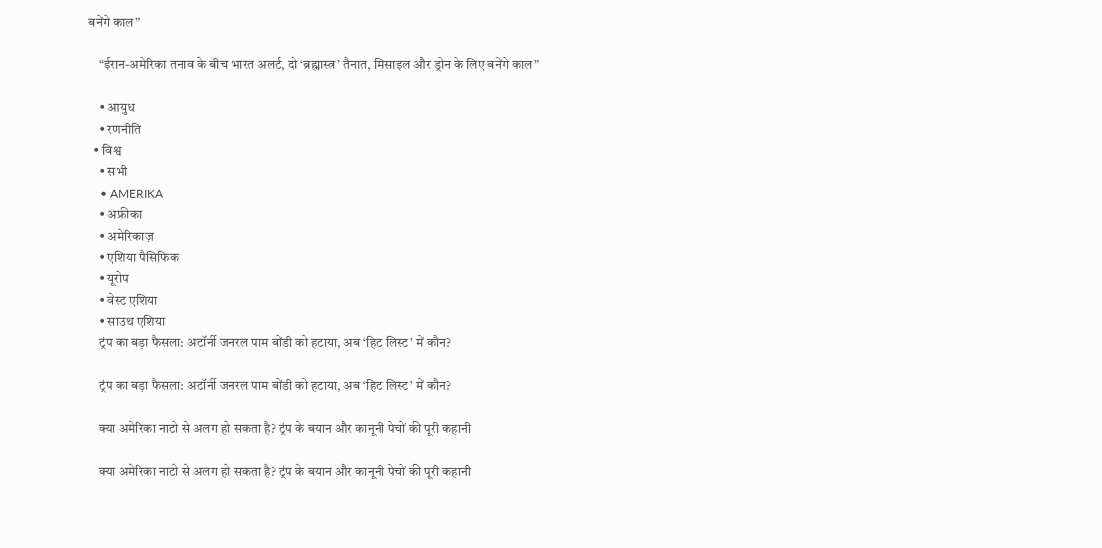बनेंगे काल”

    “ईरान-अमेरिका तनाव के बीच भारत अलर्ट, दो ‘ब्रह्मास्त्र’ तैनात, मिसाइल और ड्रोन के लिए बनेंगे काल”

    • आयुध
    • रणनीति
  • विश्व
    • सभी
    • AMERIKA
    • अफ्रीका
    • अमेरिकाज़
    • एशिया पैसिफिक
    • यूरोप
    • वेस्ट एशिया
    • साउथ एशिया
    ट्रंप का बड़ा फैसला: अटॉर्नी जनरल पाम बोंडी को हटाया, अब ‘हिट लिस्ट’ में कौन?

    ट्रंप का बड़ा फैसला: अटॉर्नी जनरल पाम बोंडी को हटाया, अब ‘हिट लिस्ट’ में कौन?

    क्या अमेरिका नाटो से अलग हो सकता है? ट्रंप के बयान और कानूनी पेचों की पूरी कहानी

    क्या अमेरिका नाटो से अलग हो सकता है? ट्रंप के बयान और कानूनी पेचों की पूरी कहानी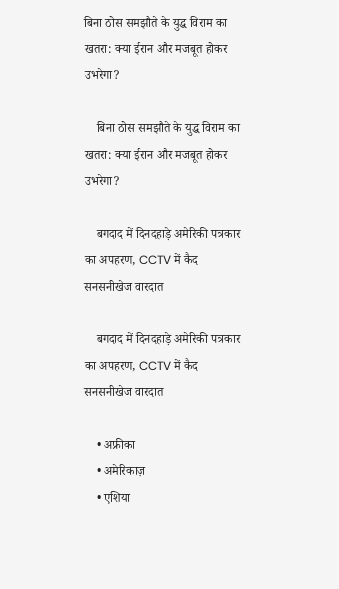बिना ठोस समझौते के युद्ध विराम का खतरा: क्या ईरान और मजबूत होकर उभरेगा?

    बिना ठोस समझौते के युद्ध विराम का खतरा: क्या ईरान और मजबूत होकर उभरेगा?

    बगदाद में दिनदहाड़े अमेरिकी पत्रकार का अपहरण, CCTV में कैद सनसनीखेज वारदात

    बगदाद में दिनदहाड़े अमेरिकी पत्रकार का अपहरण, CCTV में कैद सनसनीखेज वारदात

    • अफ्रीका
    • अमेरिकाज़
    • एशिया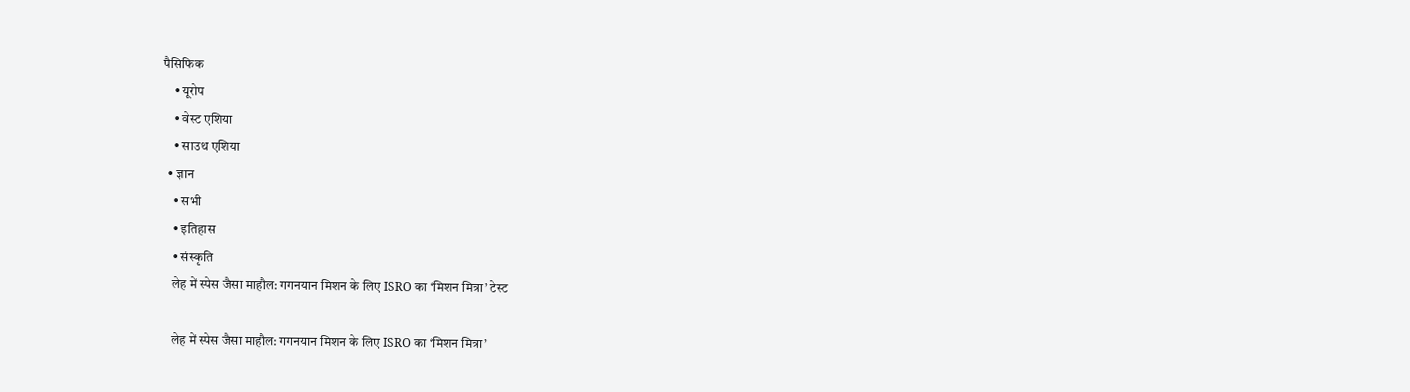पैसिफिक
    • यूरोप
    • वेस्ट एशिया
    • साउथ एशिया
  • ज्ञान
    • सभी
    • इतिहास
    • संस्कृति
    लेह में स्पेस जैसा माहौल: गगनयान मिशन के लिए ISRO का ‘मिशन मित्रा’ टेस्ट

    लेह में स्पेस जैसा माहौल: गगनयान मिशन के लिए ISRO का ‘मिशन मित्रा’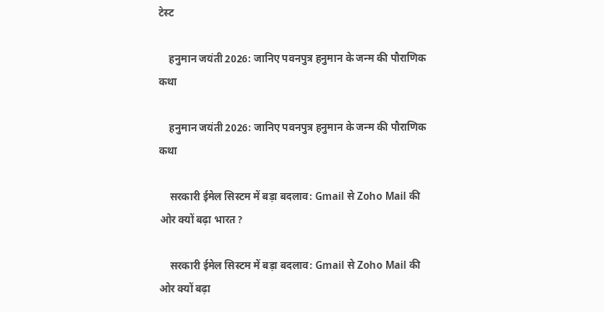टेस्ट

    हनुमान जयंती 2026: जानिए पवनपुत्र हनुमान के जन्म की पौराणिक कथा

    हनुमान जयंती 2026: जानिए पवनपुत्र हनुमान के जन्म की पौराणिक कथा

    सरकारी ईमेल सिस्टम में बड़ा बदलाव: Gmail से Zoho Mail की ओर क्यों बढ़ा भारत?

    सरकारी ईमेल सिस्टम में बड़ा बदलाव: Gmail से Zoho Mail की ओर क्यों बढ़ा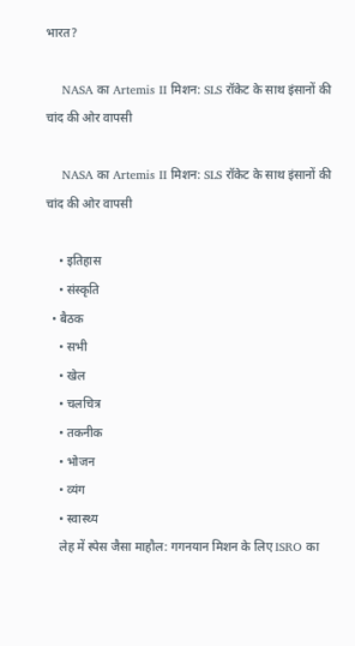भारत?

    NASA का Artemis II मिशन: SLS रॉकेट के साथ इंसानों की चांद की ओर वापसी

    NASA का Artemis II मिशन: SLS रॉकेट के साथ इंसानों की चांद की ओर वापसी

    • इतिहास
    • संस्कृति
  • बैठक
    • सभी
    • खेल
    • चलचित्र
    • तकनीक
    • भोजन
    • व्यंग
    • स्वास्थ्य
    लेह में स्पेस जैसा माहौल: गगनयान मिशन के लिए ISRO का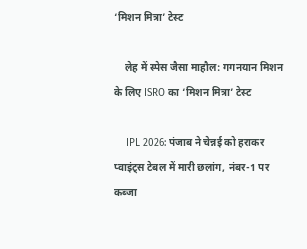‘मिशन मित्रा’ टेस्ट

    लेह में स्पेस जैसा माहौल: गगनयान मिशन के लिए ISRO का ‘मिशन मित्रा’ टेस्ट

    IPL 2026: पंजाब ने चेन्नई को हराकर प्वाइंट्स टेबल में मारी छलांग, नंबर-1 पर कब्जा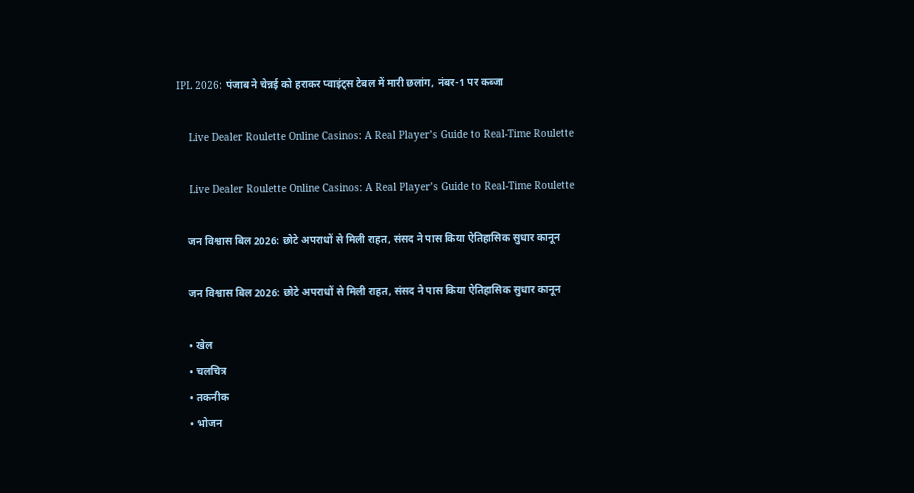IPL 2026: पंजाब ने चेन्नई को हराकर प्वाइंट्स टेबल में मारी छलांग, नंबर-1 पर कब्जा

    Live Dealer Roulette Online Casinos: A Real Player’s Guide to Real-Time Roulette

    Live Dealer Roulette Online Casinos: A Real Player’s Guide to Real-Time Roulette

    जन विश्वास बिल 2026: छोटे अपराधों से मिली राहत, संसद ने पास किया ऐतिहासिक सुधार कानून

    जन विश्वास बिल 2026: छोटे अपराधों से मिली राहत, संसद ने पास किया ऐतिहासिक सुधार कानून

    • खेल
    • चलचित्र
    • तकनीक
    • भोजन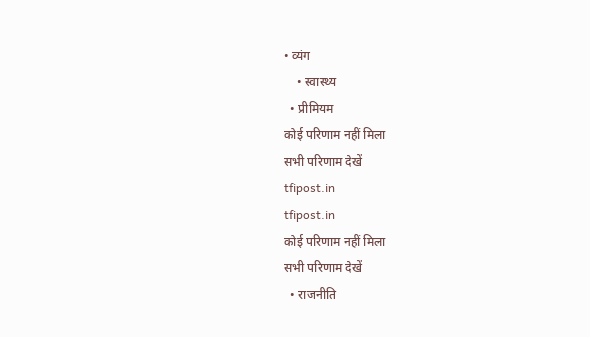• व्यंग
    • स्वास्थ्य
  • प्रीमियम
कोई परिणाम नहीं मिला
सभी परिणाम देखें
tfipost.in
tfipost.in
कोई परिणाम नहीं मिला
सभी परिणाम देखें
  • राजनीति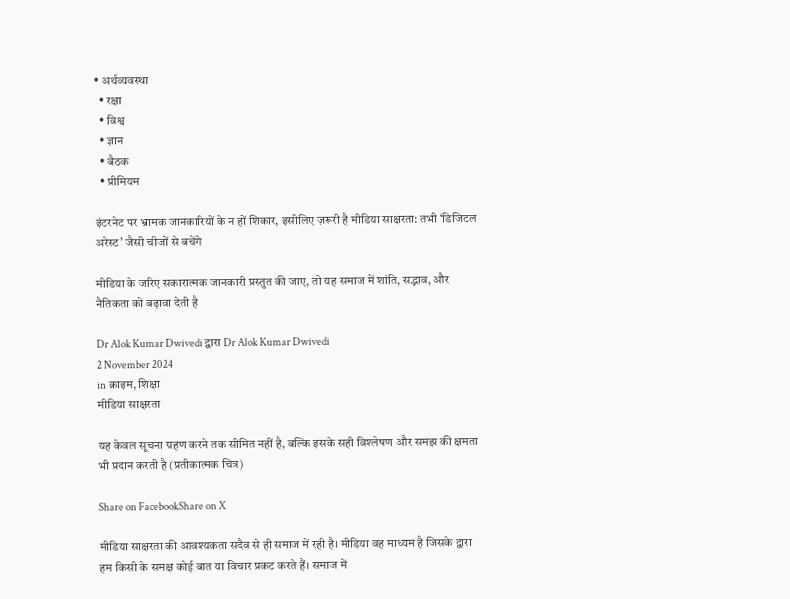• अर्थव्यवस्था
  • रक्षा
  • विश्व
  • ज्ञान
  • बैठक
  • प्रीमियम

इंटरनेट पर भ्रामक जानकारियों के न हों शिकार, इसीलिए ज़रूरी है मीडिया साक्षरता: तभी ‘डिजिटल अरेस्ट’ जैसी चीजों से बचेंगे

मीडिया के जरिए सकारात्मक जानकारी प्रस्तुत की जाए, तो यह समाज में शांति, सद्भाव, और नैतिकता को बढ़ावा देती है

Dr Alok Kumar Dwivedi द्वारा Dr Alok Kumar Dwivedi
2 November 2024
in क्राइम, शिक्षा
मीडिया साक्षरता

यह केवल सूचना ग्रहण करने तक सीमित नहीं है, बल्कि इसके सही विश्लेषण और समझ की क्षमता भी प्रदान करती है (प्रतीकात्मक चित्र)

Share on FacebookShare on X

मीडिया साक्षरता की आवश्यकता सदैव से ही समाज में रही है। मीडिया वह माध्यम है जिसके द्वारा हम किसी के समक्ष कोई बात या विचार प्रकट करते हैं। समाज में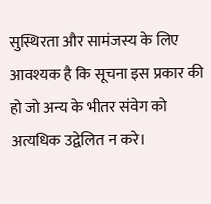सुस्थिरता और सामंजस्य के लिए आवश्यक है कि सूचना इस प्रकार की हो जो अन्य के भीतर संवेग को अत्यधिक उद्वेलित न करे।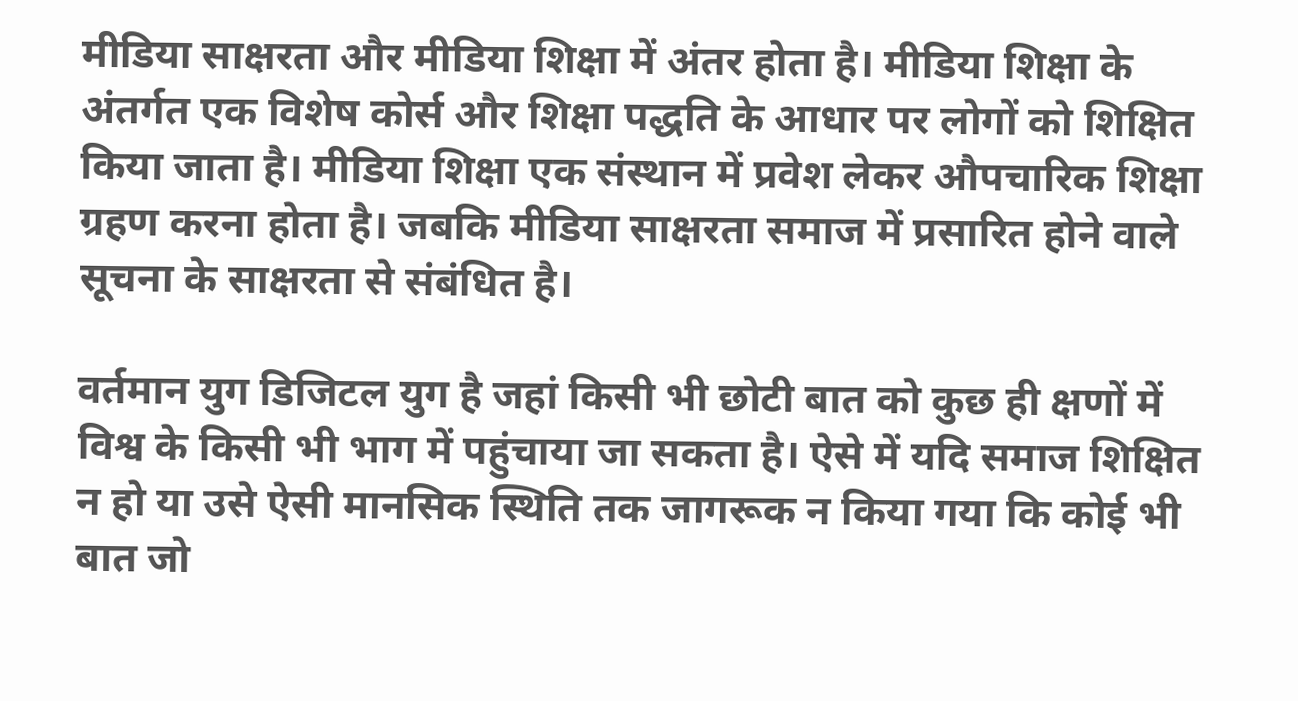मीडिया साक्षरता और मीडिया शिक्षा में अंतर होता है। मीडिया शिक्षा के अंतर्गत एक विशेष कोर्स और शिक्षा पद्धति के आधार पर लोगों को शिक्षित किया जाता है। मीडिया शिक्षा एक संस्थान में प्रवेश लेकर औपचारिक शिक्षा ग्रहण करना होता है। जबकि मीडिया साक्षरता समाज में प्रसारित होने वाले सूचना के साक्षरता से संबंधित है।

वर्तमान युग डिजिटल युग है जहां किसी भी छोटी बात को कुछ ही क्षणों में विश्व के किसी भी भाग में पहुंचाया जा सकता है। ऐसे में यदि समाज शिक्षित न हो या उसे ऐसी मानसिक स्थिति तक जागरूक न किया गया कि कोई भी बात जो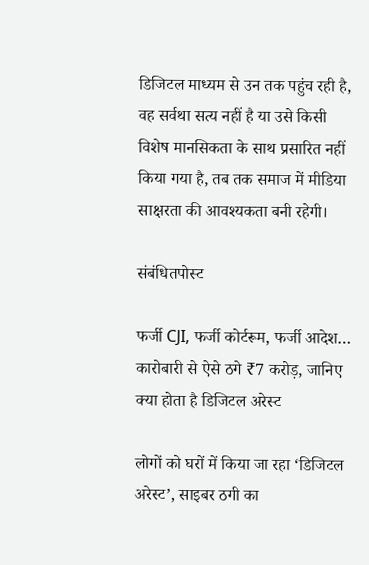डिजिटल माध्यम से उन तक पहुंच रही है, वह सर्वथा सत्य नहीं है या उसे किसी विशेष मानसिकता के साथ प्रसारित नहीं किया गया है, तब तक समाज में मीडिया साक्षरता की आवश्यकता बनी रहेगी।

संबंधितपोस्ट

फर्जी CJI, फर्जी कोर्टरूम, फर्जी आदेश… कारोबारी से ऐसे ठगे ₹7 करोड़, जानिए क्या होता है डिजिटल अरेस्ट

लोगों को घरों में किया जा रहा ‘डिजिटल अरेस्ट’, साइबर ठगी का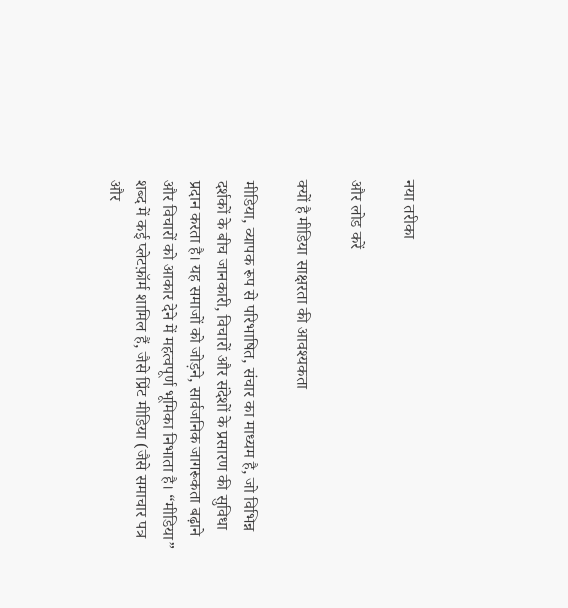नया तरीका

और लोड करें

क्यों है मीडिया साक्षरता की आवश्यकता

मीडिया, व्यापक रूप से परिभाषित, संचार का माध्यम है, जो विभिन्न दर्शकों के बीच जानकारी, विचारों और संदेशों के प्रसारण की सुविधा प्रदान करता है। यह समाजों को जोड़ने, सार्वजनिक जागरूकता बढ़ाने और विचारों को आकार देने में महत्वपूर्ण भूमिका निभाता है। “मीडिया” शब्द में कई प्लेटफ़ॉर्म शामिल हैं, जैसे प्रिंट मीडिया (जैसे समाचार पत्र और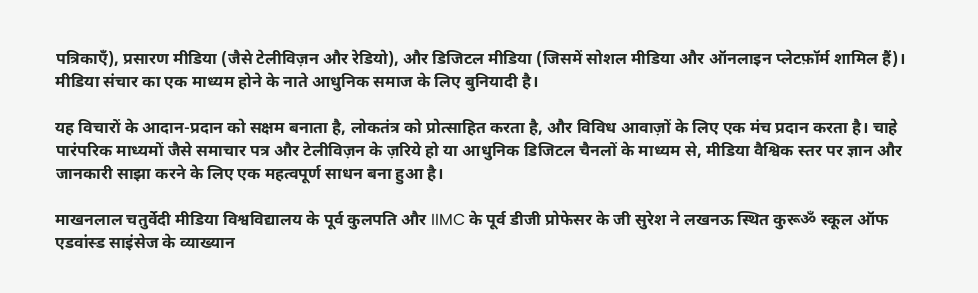पत्रिकाएँ), प्रसारण मीडिया (जैसे टेलीविज़न और रेडियो), और डिजिटल मीडिया (जिसमें सोशल मीडिया और ऑनलाइन प्लेटफ़ॉर्म शामिल हैं)। मीडिया संचार का एक माध्यम होने के नाते आधुनिक समाज के लिए बुनियादी है।

यह विचारों के आदान-प्रदान को सक्षम बनाता है, लोकतंत्र को प्रोत्साहित करता है, और विविध आवाज़ों के लिए एक मंच प्रदान करता है। चाहे पारंपरिक माध्यमों जैसे समाचार पत्र और टेलीविज़न के ज़रिये हो या आधुनिक डिजिटल चैनलों के माध्यम से, मीडिया वैश्विक स्तर पर ज्ञान और जानकारी साझा करने के लिए एक महत्वपूर्ण साधन बना हुआ है।

माखनलाल चतुर्वेदी मीडिया विश्वविद्यालय के पूर्व कुलपति और IIMC के पूर्व डीजी प्रोफेसर के जी सुरेश ने लखनऊ स्थित कुरूॐ स्कूल ऑफ एडवांस्ड साइंसेज के व्याख्यान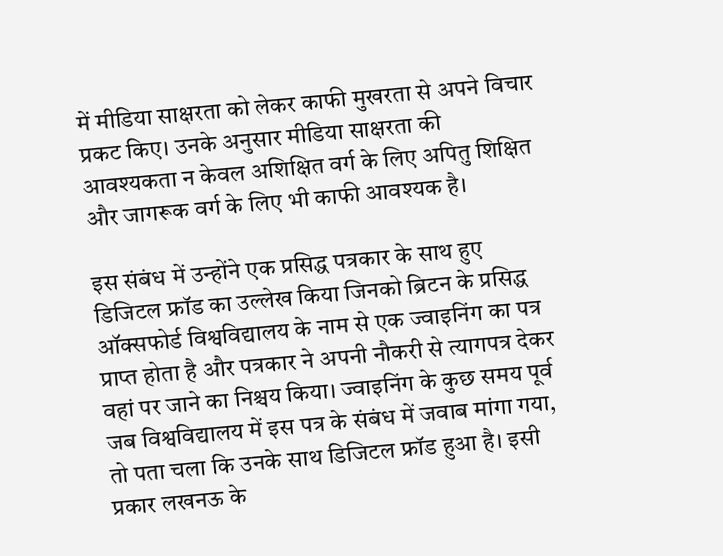में मीडिया साक्षरता को लेकर काफी मुखरता से अपने विचार प्रकट किए। उनके अनुसार मीडिया साक्षरता की आवश्यकता न केवल अशिक्षित वर्ग के लिए अपितु शिक्षित और जागरूक वर्ग के लिए भी काफी आवश्यक है।

इस संबंध में उन्होंने एक प्रसिद्ध पत्रकार के साथ हुए डिजिटल फ्रॉड का उल्लेख किया जिनको ब्रिटन के प्रसिद्ध ऑक्सफोर्ड विश्वविद्यालय के नाम से एक ज्वाइनिंग का पत्र प्राप्त होता है और पत्रकार ने अपनी नौकरी से त्यागपत्र देकर वहां पर जाने का निश्चय किया। ज्वाइनिंग के कुछ समय पूर्व जब विश्वविद्यालय में इस पत्र के संबंध में जवाब मांगा गया, तो पता चला कि उनके साथ डिजिटल फ्रॉड हुआ है। इसी प्रकार लखनऊ के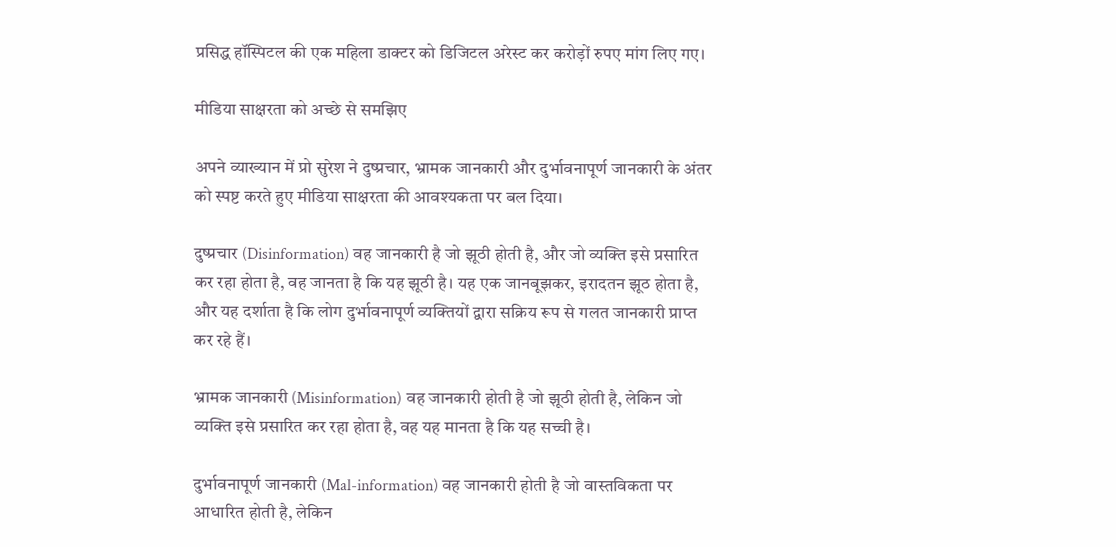प्रसिद्ध हॉस्पिटल की एक महिला डाक्टर को डिजिटल अरेस्ट कर करोड़ों रुपए मांग लिए गए।

मीडिया साक्षरता को अच्छे से समझिए

अपने व्याख्यान में प्रो सुरेश ने दुष्प्रचार, भ्रामक जानकारी और दुर्भावनापूर्ण जानकारी के अंतर को स्पष्ट करते हुए मीडिया साक्षरता की आवश्यकता पर बल दिया।

दुष्प्रचार (Disinformation) वह जानकारी है जो झूठी होती है, और जो व्यक्ति इसे प्रसारित कर रहा होता है, वह जानता है कि यह झूठी है। यह एक जानबूझकर, इरादतन झूठ होता है, और यह दर्शाता है कि लोग दुर्भावनापूर्ण व्यक्तियों द्वारा सक्रिय रूप से गलत जानकारी प्राप्त कर रहे हैं।

भ्रामक जानकारी (Misinformation) वह जानकारी होती है जो झूठी होती है, लेकिन जो व्यक्ति इसे प्रसारित कर रहा होता है, वह यह मानता है कि यह सच्ची है।

दुर्भावनापूर्ण जानकारी (Mal-information) वह जानकारी होती है जो वास्तविकता पर आधारित होती है, लेकिन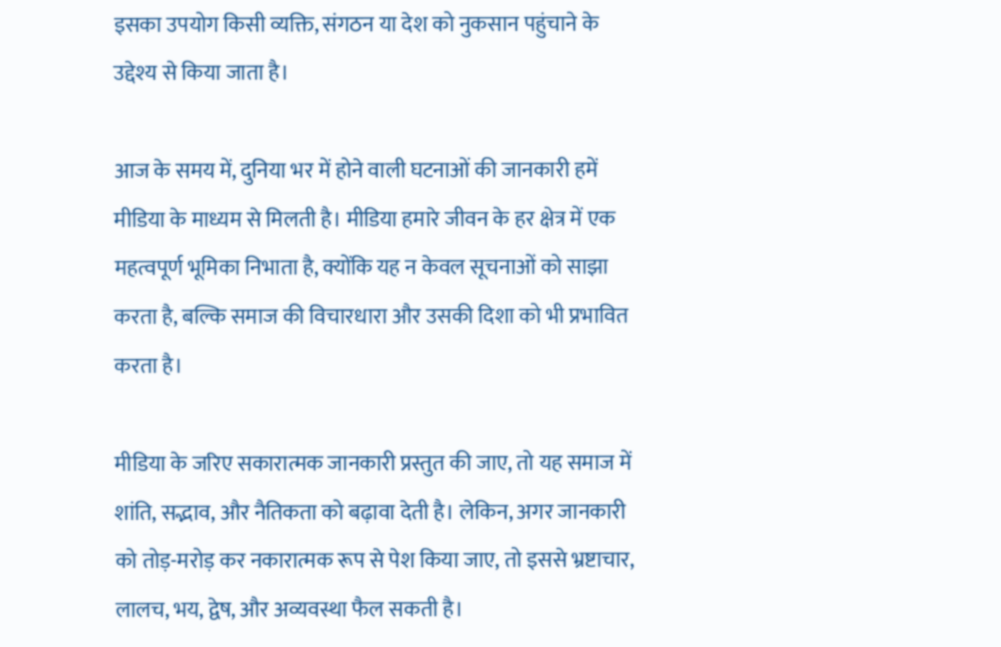इसका उपयोग किसी व्यक्ति, संगठन या देश को नुकसान पहुंचाने के उद्देश्य से किया जाता है।

आज के समय में, दुनिया भर में होने वाली घटनाओं की जानकारी हमें मीडिया के माध्यम से मिलती है। मीडिया हमारे जीवन के हर क्षेत्र में एक महत्वपूर्ण भूमिका निभाता है, क्योंकि यह न केवल सूचनाओं को साझा करता है, बल्कि समाज की विचारधारा और उसकी दिशा को भी प्रभावित करता है।

मीडिया के जरिए सकारात्मक जानकारी प्रस्तुत की जाए, तो यह समाज में शांति, सद्भाव, और नैतिकता को बढ़ावा देती है। लेकिन, अगर जानकारी को तोड़-मरोड़ कर नकारात्मक रूप से पेश किया जाए, तो इससे भ्रष्टाचार, लालच, भय, द्वेष, और अव्यवस्था फैल सकती है।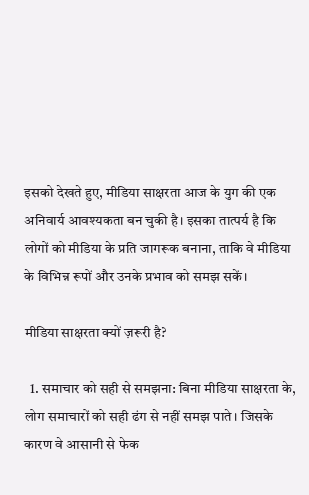इसको देखते हुए, मीडिया साक्षरता आज के युग की एक अनिवार्य आवश्यकता बन चुकी है। इसका तात्पर्य है कि लोगों को मीडिया के प्रति जागरूक बनाना, ताकि वे मीडिया के विभिन्न रूपों और उनके प्रभाव को समझ सकें।

मीडिया साक्षरता क्यों ज़रूरी है?

  1. समाचार को सही से समझना: बिना मीडिया साक्षरता के, लोग समाचारों को सही ढंग से नहीं समझ पाते। जिसके कारण वे आसानी से फेक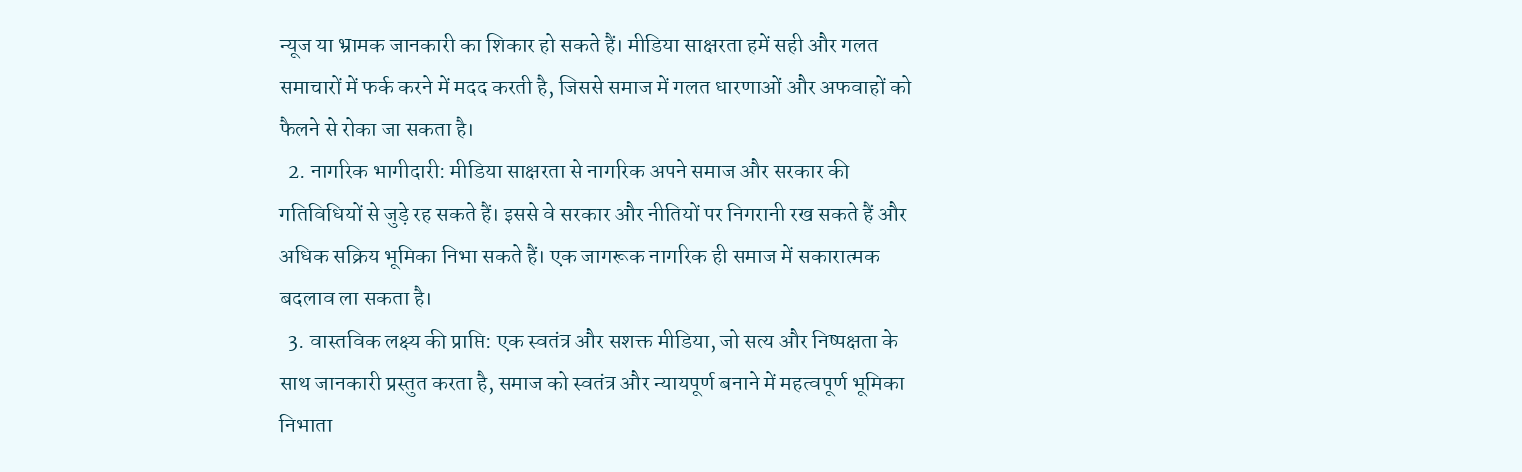न्यूज या भ्रामक जानकारी का शिकार हो सकते हैं। मीडिया साक्षरता हमें सही और गलत समाचारों में फर्क करने में मदद करती है, जिससे समाज में गलत धारणाओं और अफवाहों को फैलने से रोका जा सकता है।
  2. नागरिक भागीदारी: मीडिया साक्षरता से नागरिक अपने समाज और सरकार की गतिविधियों से जुड़े रह सकते हैं। इससे वे सरकार और नीतियों पर निगरानी रख सकते हैं और अधिक सक्रिय भूमिका निभा सकते हैं। एक जागरूक नागरिक ही समाज में सकारात्मक बदलाव ला सकता है।
  3. वास्तविक लक्ष्य की प्राप्ति: एक स्वतंत्र और सशक्त मीडिया, जो सत्य और निष्पक्षता के साथ जानकारी प्रस्तुत करता है, समाज को स्वतंत्र और न्यायपूर्ण बनाने में महत्वपूर्ण भूमिका निभाता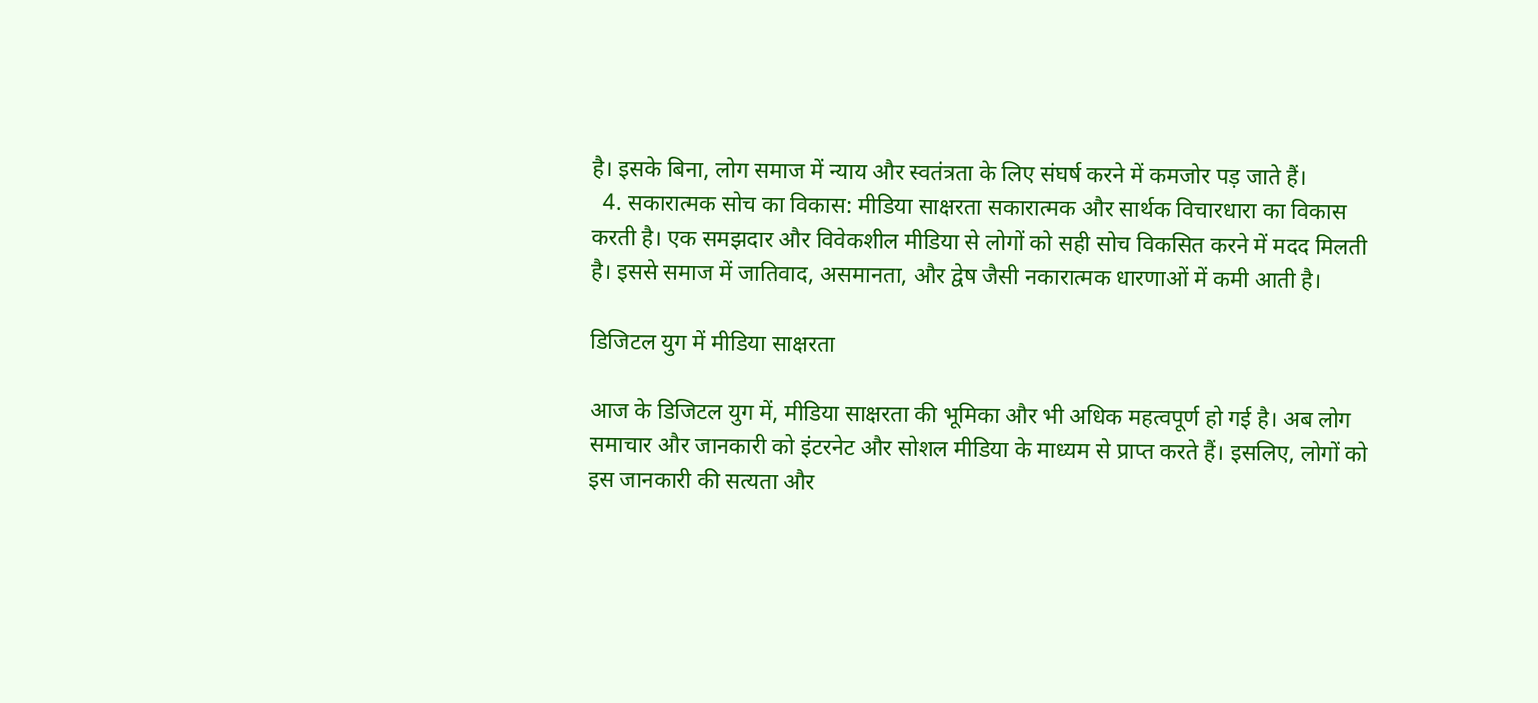है। इसके बिना, लोग समाज में न्याय और स्वतंत्रता के लिए संघर्ष करने में कमजोर पड़ जाते हैं।
  4. सकारात्मक सोच का विकास: मीडिया साक्षरता सकारात्मक और सार्थक विचारधारा का विकास करती है। एक समझदार और विवेकशील मीडिया से लोगों को सही सोच विकसित करने में मदद मिलती है। इससे समाज में जातिवाद, असमानता, और द्वेष जैसी नकारात्मक धारणाओं में कमी आती है।

डिजिटल युग में मीडिया साक्षरता

आज के डिजिटल युग में, मीडिया साक्षरता की भूमिका और भी अधिक महत्वपूर्ण हो गई है। अब लोग समाचार और जानकारी को इंटरनेट और सोशल मीडिया के माध्यम से प्राप्त करते हैं। इसलिए, लोगों को इस जानकारी की सत्यता और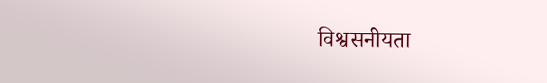विश्वसनीयता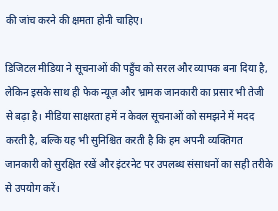की जांच करने की क्षमता होनी चाहिए।

डिजिटल मीडिया ने सूचनाओं की पहुँच को सरल और व्यापक बना दिया है, लेकिन इसके साथ ही फेक न्यूज़ और भ्रामक जानकारी का प्रसार भी तेजी से बढ़ा है। मीडिया साक्षरता हमें न केवल सूचनाओं को समझने में मदद करती है, बल्कि यह भी सुनिश्चित करती है कि हम अपनी व्यक्तिगत जानकारी को सुरक्षित रखें और इंटरनेट पर उपलब्ध संसाधनों का सही तरीके से उपयोग करें।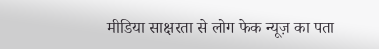मीडिया साक्षरता से लोग फेक न्यूज़ का पता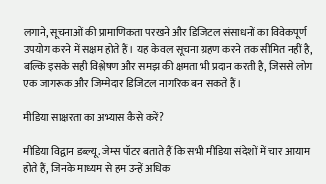लगाने, सूचनाओं की प्रामाणिकता परखने और डिजिटल संसाधनों का विवेकपूर्ण उपयोग करने में सक्षम होते हैं। यह केवल सूचना ग्रहण करने तक सीमित नहीं है, बल्कि इसके सही विश्लेषण और समझ की क्षमता भी प्रदान करती है, जिससे लोग एक जागरूक और जिम्मेदार डिजिटल नागरिक बन सकते हैं।

मीडिया साक्षरता का अभ्यास कैसे करें?

मीडिया विद्वान डब्ल्यू. जेम्स पॉटर बताते हैं कि सभी मीडिया संदेशों में चार आयाम होते हैं, जिनके माध्यम से हम उन्हें अधिक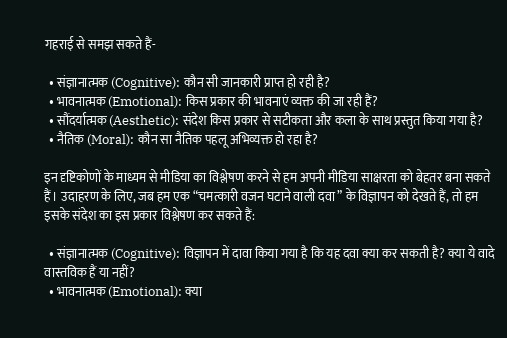गहराई से समझ सकते हैं-

  • संज्ञानात्मक (Cognitive): कौन सी जानकारी प्राप्त हो रही है?
  • भावनात्मक (Emotional): किस प्रकार की भावनाएं व्यक्त की जा रही हैं?
  • सौंदर्यात्मक (Aesthetic): संदेश किस प्रकार से सटीकता और कला के साथ प्रस्तुत किया गया है?
  • नैतिक (Moral): कौन सा नैतिक पहलू अभिव्यक्त हो रहा है?

इन दृष्टिकोणों के माध्यम से मीडिया का विश्लेषण करने से हम अपनी मीडिया साक्षरता को बेहतर बना सकते हैं। उदाहरण के लिए, जब हम एक “चमत्कारी वजन घटाने वाली दवा” के विज्ञापन को देखते हैं, तो हम इसके संदेश का इस प्रकार विश्लेषण कर सकते हैं:

  • संज्ञानात्मक (Cognitive): विज्ञापन में दावा किया गया है कि यह दवा क्या कर सकती है? क्या ये वादे वास्तविक हैं या नहीं?
  • भावनात्मक (Emotional): क्या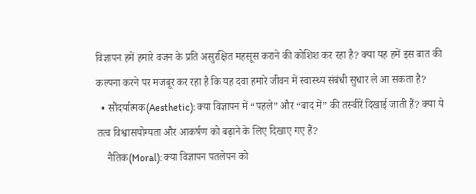विज्ञापन हमें हमारे वजन के प्रति असुरक्षित महसूस कराने की कोशिश कर रहा है? क्या यह हमें इस बात की कल्पना करने पर मजबूर कर रहा है कि यह दवा हमारे जीवन में स्वास्थ्य संबंधी सुधार ले आ सकता है?
  • सौंदर्यात्मक(Aesthetic): क्या विज्ञापन में “पहले” और “बाद में” की तस्वीरें दिखाई जाती हैं? क्या ये तत्व विश्वासयोग्यता और आकर्षण को बढ़ाने के लिए दिखाए गए हैं?
    नैतिक(Moral): क्या विज्ञापन पतलेपन को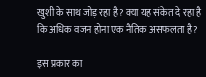खुशी के साथ जोड़ रहा है? क्या यह संकेत दे रहा है कि अधिक वजन होना एक नैतिक असफलता है?

इस प्रकार का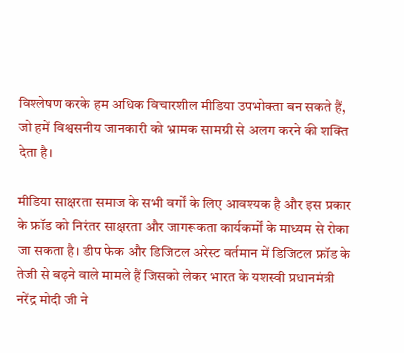विश्लेषण करके हम अधिक विचारशील मीडिया उपभोक्ता बन सकते हैं, जो हमें विश्वसनीय जानकारी को भ्रामक सामग्री से अलग करने की शक्ति देता है।

मीडिया साक्षरता समाज के सभी वर्गों के लिए आवश्यक है और इस प्रकार के फ्रॉड को निरंतर साक्षरता और जागरूकता कार्यकर्मों के माध्यम से रोका जा सकता है। डीप फेक और डिजिटल अरेस्ट वर्तमान में डिजिटल फ्रॉड के तेजी से बढ़ने वाले मामले हैं जिसको लेकर भारत के यशस्वी प्रधानमंत्री नरेंद्र मोदी जी ने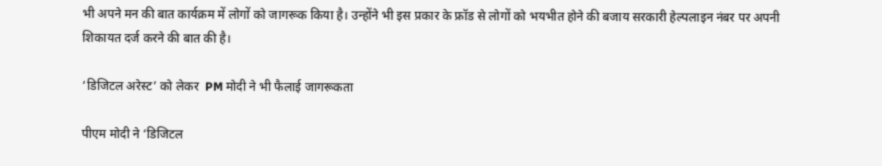भी अपने मन की बात कार्यक्रम में लोगों को जागरूक किया है। उन्होंने भी इस प्रकार के फ्रॉड से लोगों को भयभीत होने की बजाय सरकारी हेल्पलाइन नंबर पर अपनी शिकायत दर्ज करने की बात की है।

‘डिजिटल अरेस्ट’ को लेकर  PM मोदी ने भी फैलाई जागरूकता

पीएम मोदी ने ‘डिजिटल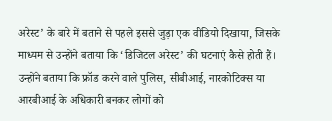अरेस्ट’ के बारे में बताने से पहले इससे जुड़ा एक वीडियो दिखाया, जिसके माध्यम से उन्होंने बताया कि ‘डिजिटल अरेस्ट’ की घटनाएं कैसे होती हैं। उन्होंने बताया कि फ्रॉड करने वाले पुलिस, सीबीआई, नारकोटिक्स या आरबीआई के अधिकारी बनकर लोगों को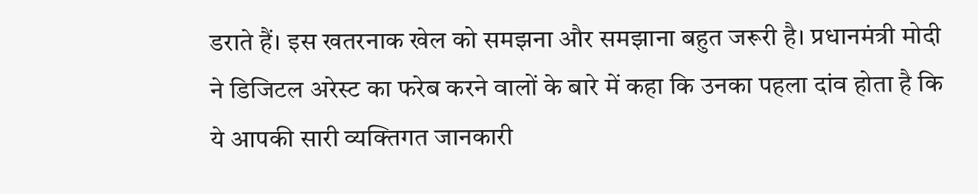डराते हैं। इस खतरनाक खेल को समझना और समझाना बहुत जरूरी है। प्रधानमंत्री मोदी ने डिजिटल अरेस्ट का फरेब करने वालों के बारे में कहा कि उनका पहला दांव होता है कि ये आपकी सारी व्यक्तिगत जानकारी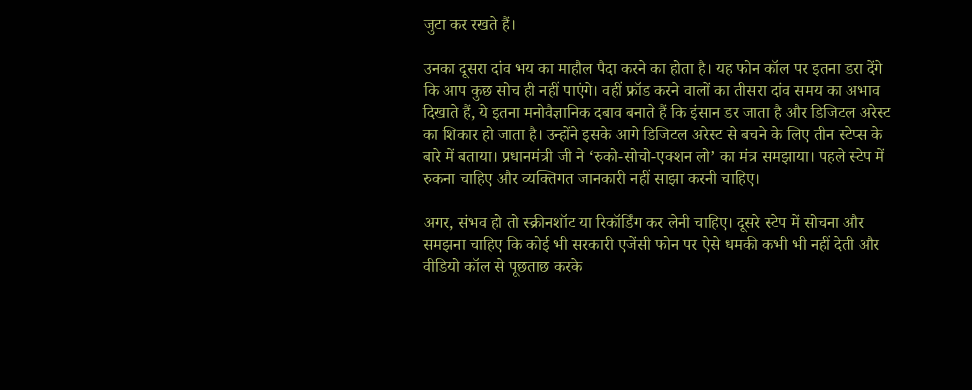जुटा कर रखते हैं।

उनका दूसरा दांव भय का माहौल पैदा करने का होता है। यह फोन कॉल पर इतना डरा देंगे कि आप कुछ सोच ही नहीं पाएंगे। वहीं फ्रॉड करने वालों का तीसरा दांव समय का अभाव दिखाते हैं, ये इतना मनोवैज्ञानिक दबाव बनाते हैं कि इंसान डर जाता है और डिजिटल अरेस्ट का शिकार हो जाता है। उन्होंने इसके आगे डिजिटल अरेस्ट से बचने के लिए तीन स्टेप्स के बारे में बताया। प्रधानमंत्री जी ने ‘रुको-सोचो-एक्शन लो’ का मंत्र समझाया। पहले स्टेप में रुकना चाहिए और व्यक्तिगत जानकारी नहीं साझा करनी चाहिए।

अगर, संभव हो तो स्क्रीनशॉट या रिकॉर्डिंग कर लेनी चाहिए। दूसरे स्टेप में सोचना और समझना चाहिए कि कोई भी सरकारी एजेंसी फोन पर ऐसे धमकी कभी भी नहीं देती और वीडियो कॉल से पूछताछ करके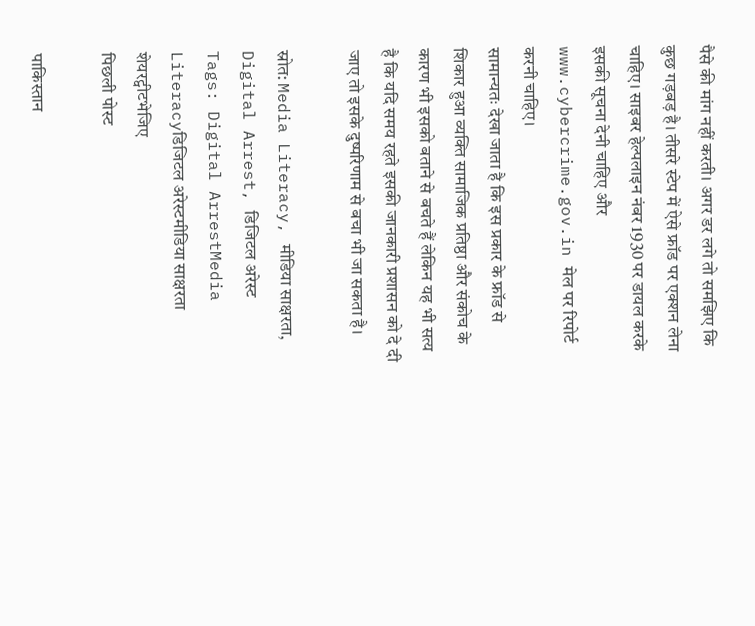पैसे की मांग नहीं करती। अगर डर लगे तो समझिए कि कुछ गड़बड़ है। तीसरे स्टेप में ऐसे फ्रॉड पर एक्शन लेना चाहिए। साइबर हेल्पलाइन नंबर 1930 पर डायल करके इसकी सूचना देनी चाहिए और www.cybercrime.gov.in मेल पर रिपोर्ट करनी चाहिए।
सामान्यतः देखा जाता है कि इस प्रकार के फ्रॉड से शिकार हुआ व्यक्ति सामाजिक प्रतिष्ठा और संकोच के कारण भी इसको बताने से बचते हैं लेकिन यह भी सत्य है कि यदि समय रहते इसकी जानकारी प्रशासन को दे दी जाए तो इसके दुष्परिणाम से बचा भी जा सकता है।

स्रोत: Media Literacy, मीडिया साक्षरता, Digital Arrest, डिजिटल अरेस्ट
Tags: Digital ArrestMedia Literacyडिजिटल अरेस्टमीडिया साक्षरता
शेयरट्वीटभेजिए
पिछली पोस्ट

पाकिस्तान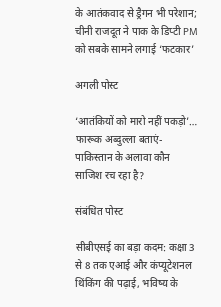के आतंकवाद से ड्रैगन भी परेशान; चीनी राजदूत ने पाक के डिप्टी PM को सबके सामने लगाई ‘फटकार’

अगली पोस्ट

‘आतंकियों को मारो नहीं पकड़ो’… फारूक अब्दुल्ला बताएं- पाकिस्तान के अलावा कौन साजिश रच रहा है?

संबंधित पोस्ट

सीबीएसई का बड़ा कदम: कक्षा 3 से 8 तक एआई और कंप्यूटेशनल थिंकिंग की पढ़ाई, भविष्य के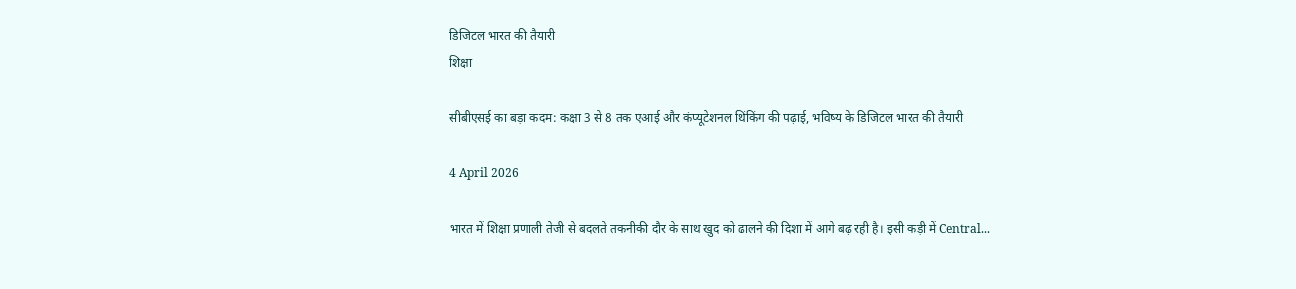डिजिटल भारत की तैयारी
शिक्षा

सीबीएसई का बड़ा कदम: कक्षा 3 से 8 तक एआई और कंप्यूटेशनल थिंकिंग की पढ़ाई, भविष्य के डिजिटल भारत की तैयारी

4 April 2026

भारत में शिक्षा प्रणाली तेजी से बदलते तकनीकी दौर के साथ खुद को ढालने की दिशा में आगे बढ़ रही है। इसी कड़ी में Central...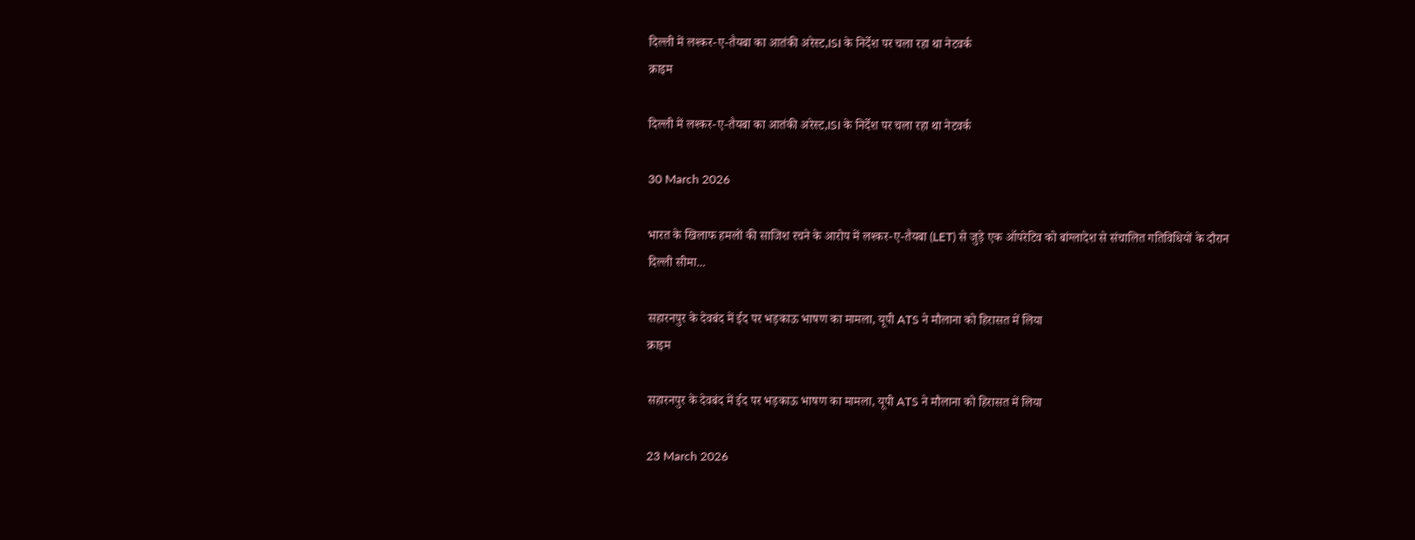दिल्ली में लश्कर-ए-तैयबा का आतंकी अरेस्ट,ISI के निर्देश पर चला रहा था नेटवर्क
क्राइम

दिल्ली में लश्कर-ए-तैयबा का आतंकी अरेस्ट,ISI के निर्देश पर चला रहा था नेटवर्क

30 March 2026

भारत के खिलाफ हमलों की साजिश रचने के आरोप में लश्कर-ए-तैयबा (LET) से जुड़े एक ऑपरेटिव को बांग्लादेश से संचालित गतिविधियों के दौरान दिल्ली सीमा...

सहारनपुर के देवबंद में ईद पर भड़काऊ भाषण का मामला, यूपी ATS ने मौलाना को हिरासत में लिया
क्राइम

सहारनपुर के देवबंद में ईद पर भड़काऊ भाषण का मामला, यूपी ATS ने मौलाना को हिरासत में लिया

23 March 2026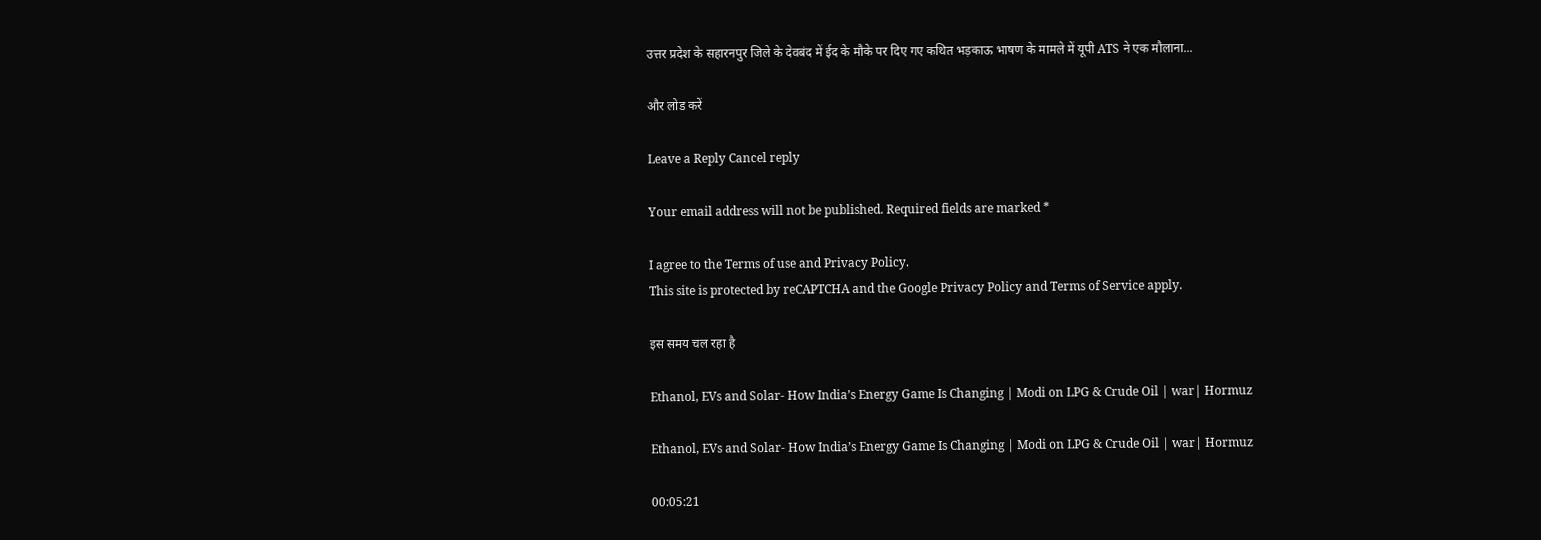उत्तर प्रदेश के सहारनपुर जिले के देवबंद में ईद के मौके पर दिए गए कथित भड़काऊ भाषण के मामले में यूपी ATS ने एक मौलाना...

और लोड करें

Leave a Reply Cancel reply

Your email address will not be published. Required fields are marked *

I agree to the Terms of use and Privacy Policy.
This site is protected by reCAPTCHA and the Google Privacy Policy and Terms of Service apply.

इस समय चल रहा है

Ethanol, EVs and Solar- How India’s Energy Game Is Changing | Modi on LPG & Crude Oil | war| Hormuz

Ethanol, EVs and Solar- How India’s Energy Game Is Changing | Modi on LPG & Crude Oil | war| Hormuz

00:05:21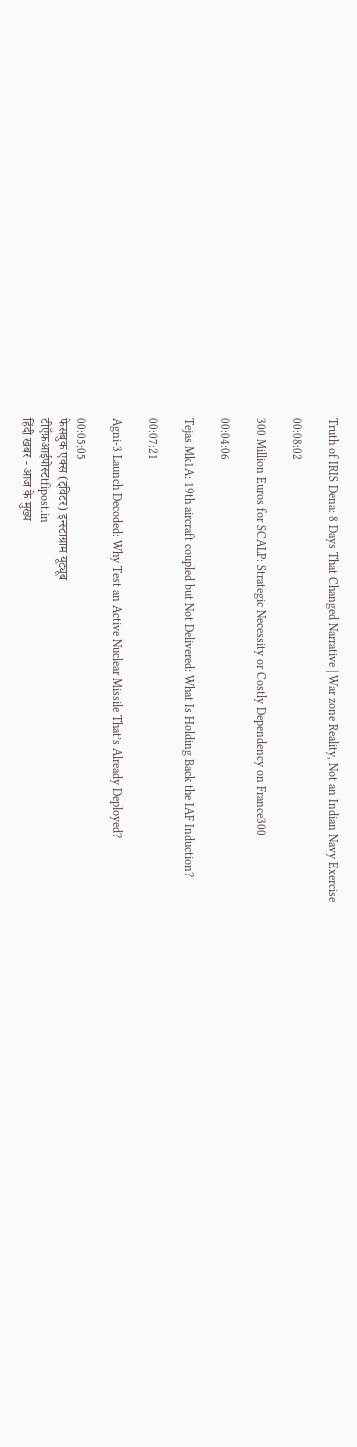Truth of IRIS Dena: 8 Days That Changed Narrative | War zone Reality, Not an Indian Navy Exercise

00:08:02

300 Million Euros for SCALP: Strategic Necessity or Costly Dependency on France300

00:04:06

Tejas Mk1A: 19th aircraft coupled but Not Delivered: What Is Holding Back the IAF Induction?

00:07:21

Agni-3 Launch Decoded: Why Test an Active Nuclear Missile That’s Already Deployed?

00:05:05
फेसबुक एक्स (ट्विटर) इन्स्टाग्राम यूट्यूब
टीऍफ़आईपोस्टtfipost.in
हिंदी खबर - आज के मुख्य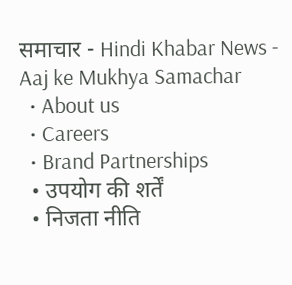समाचार - Hindi Khabar News - Aaj ke Mukhya Samachar
  • About us
  • Careers
  • Brand Partnerships
  • उपयोग की शर्तें
  • निजता नीति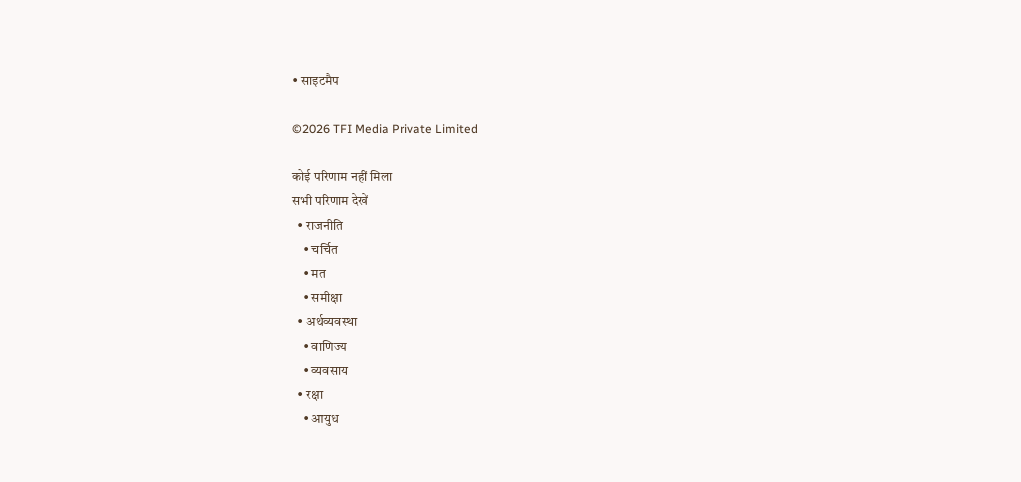• साइटमैप

©2026 TFI Media Private Limited

कोई परिणाम नहीं मिला
सभी परिणाम देखें
  • राजनीति
    • चर्चित
    • मत
    • समीक्षा
  • अर्थव्यवस्था
    • वाणिज्य
    • व्यवसाय
  • रक्षा
    • आयुध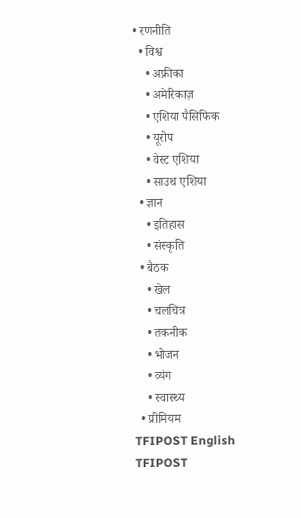• रणनीति
  • विश्व
    • अफ्रीका
    • अमेरिकाज़
    • एशिया पैसिफिक
    • यूरोप
    • वेस्ट एशिया
    • साउथ एशिया
  • ज्ञान
    • इतिहास
    • संस्कृति
  • बैठक
    • खेल
    • चलचित्र
    • तकनीक
    • भोजन
    • व्यंग
    • स्वास्थ्य
  • प्रीमियम
TFIPOST English
TFIPOST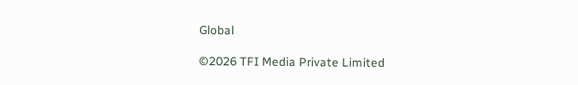Global

©2026 TFI Media Private Limited